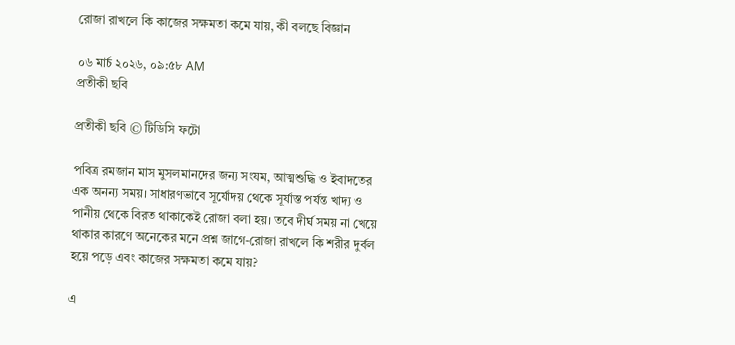রোজা রাখলে কি কাজের সক্ষমতা কমে যায়, কী বলছে বিজ্ঞান

০৬ মার্চ ২০২৬, ০৯:৫৮ AM
প্রতীকী ছবি

প্রতীকী ছবি © টিডিসি ফটো

পবিত্র রমজান মাস মুসলমানদের জন্য সংযম, আত্মশুদ্ধি ও ইবাদতের এক অনন্য সময়। সাধারণভাবে সূর্যোদয় থেকে সূর্যাস্ত পর্যন্ত খাদ্য ও পানীয় থেকে বিরত থাকাকেই রোজা বলা হয়। তবে দীর্ঘ সময় না খেয়ে থাকার কারণে অনেকের মনে প্রশ্ন জাগে-রোজা রাখলে কি শরীর দুর্বল হয়ে পড়ে এবং কাজের সক্ষমতা কমে যায়?

এ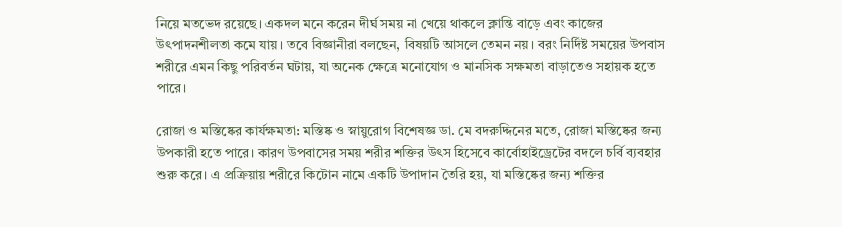নিয়ে মতভেদ রয়েছে। একদল মনে করেন দীর্ঘ সময় না খেয়ে থাকলে ক্লান্তি বাড়ে এবং কাজের উৎপাদনশীলতা কমে যায়। তবে বিজ্ঞানীরা বলছেন, বিষয়টি আসলে তেমন নয়। বরং নির্দিষ্ট সময়ের উপবাস শরীরে এমন কিছু পরিবর্তন ঘটায়, যা অনেক ক্ষেত্রে মনোযোগ ও মানসিক সক্ষমতা বাড়াতেও সহায়ক হতে পারে।

রোজা ও মস্তিষ্কের কার্যক্ষমতা: মস্তিষ্ক ও স্নায়ুরোগ বিশেষজ্ঞ ডা. মে বদরুদ্দিনের মতে, রোজা মস্তিষ্কের জন্য উপকারী হতে পারে। কারণ উপবাসের সময় শরীর শক্তির উৎস হিসেবে কার্বোহাইড্রেটের বদলে চর্বি ব্যবহার শুরু করে। এ প্রক্রিয়ায় শরীরে কিটোন নামে একটি উপাদান তৈরি হয়, যা মস্তিষ্কের জন্য শক্তির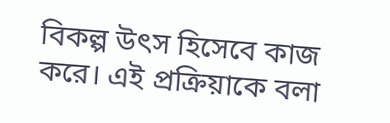বিকল্প উৎস হিসেবে কাজ করে। এই প্রক্রিয়াকে বলা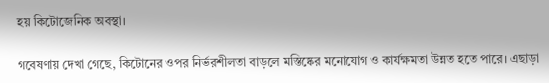হয় কিটোজেনিক অবস্থা।

গবেষণায় দেখা গেছে, কিটোনের ওপর নির্ভরশীলতা বাড়লে মস্তিষ্কের মনোযোগ ও কার্যক্ষমতা উন্নত হতে পারে। এছাড়া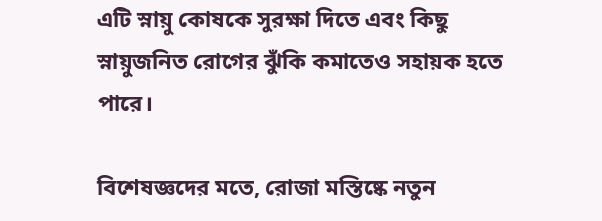এটি স্নায়ু কোষকে সুরক্ষা দিতে এবং কিছু স্নায়ুজনিত রোগের ঝুঁকি কমাতেও সহায়ক হতে পারে।

বিশেষজ্ঞদের মতে, রোজা মস্তিষ্কে নতুন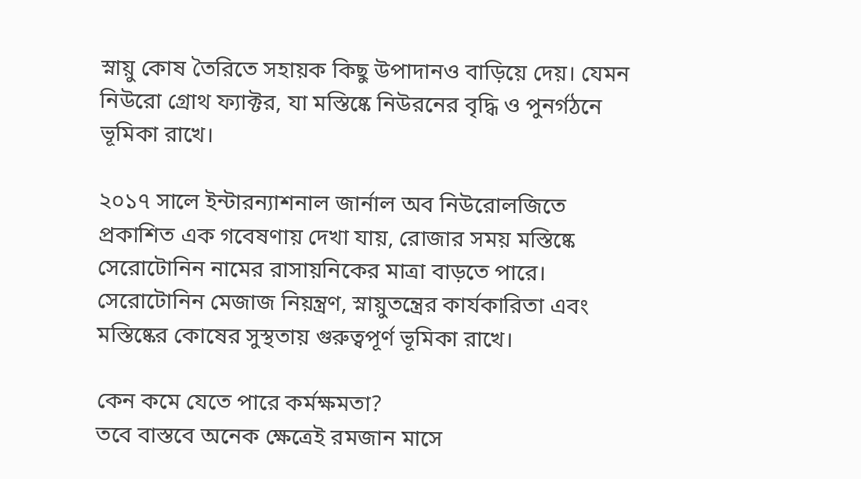স্নায়ু কোষ তৈরিতে সহায়ক কিছু উপাদানও বাড়িয়ে দেয়। যেমন নিউরো গ্রোথ ফ্যাক্টর, যা মস্তিষ্কে নিউরনের বৃদ্ধি ও পুনর্গঠনে ভূমিকা রাখে।

২০১৭ সালে ইন্টারন্যাশনাল জার্নাল অব নিউরোলজিতে প্রকাশিত এক গবেষণায় দেখা যায়, রোজার সময় মস্তিষ্কে সেরোটোনিন নামের রাসায়নিকের মাত্রা বাড়তে পারে। সেরোটোনিন মেজাজ নিয়ন্ত্রণ, স্নায়ুতন্ত্রের কার্যকারিতা এবং মস্তিষ্কের কোষের সুস্থতায় গুরুত্বপূর্ণ ভূমিকা রাখে।

কেন কমে যেতে পারে কর্মক্ষমতা?
তবে বাস্তবে অনেক ক্ষেত্রেই রমজান মাসে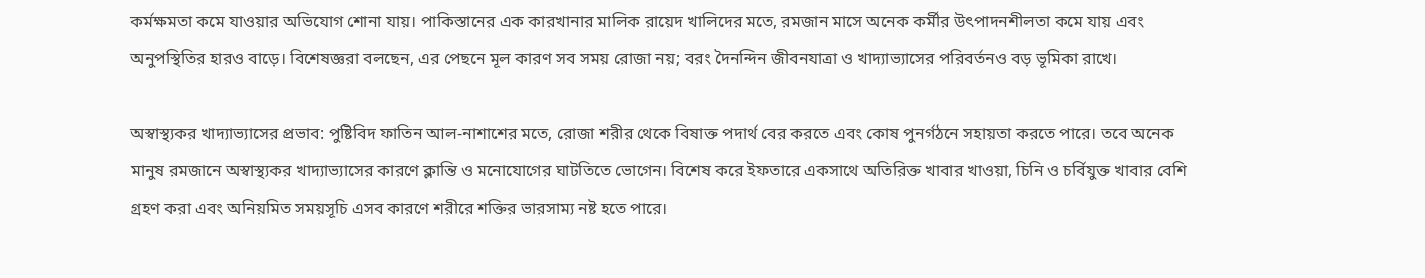কর্মক্ষমতা কমে যাওয়ার অভিযোগ শোনা যায়। পাকিস্তানের এক কারখানার মালিক রায়েদ খালিদের মতে, রমজান মাসে অনেক কর্মীর উৎপাদনশীলতা কমে যায় এবং অনুপস্থিতির হারও বাড়ে। বিশেষজ্ঞরা বলছেন, এর পেছনে মূল কারণ সব সময় রোজা নয়; বরং দৈনন্দিন জীবনযাত্রা ও খাদ্যাভ্যাসের পরিবর্তনও বড় ভূমিকা রাখে।

অস্বাস্থ্যকর খাদ্যাভ্যাসের প্রভাব: পুষ্টিবিদ ফাতিন আল-নাশাশের মতে, রোজা শরীর থেকে বিষাক্ত পদার্থ বের করতে এবং কোষ পুনর্গঠনে সহায়তা করতে পারে। তবে অনেক মানুষ রমজানে অস্বাস্থ্যকর খাদ্যাভ্যাসের কারণে ক্লান্তি ও মনোযোগের ঘাটতিতে ভোগেন। বিশেষ করে ইফতারে একসাথে অতিরিক্ত খাবার খাওয়া, চিনি ও চর্বিযুক্ত খাবার বেশি গ্রহণ করা এবং অনিয়মিত সময়সূচি এসব কারণে শরীরে শক্তির ভারসাম্য নষ্ট হতে পারে।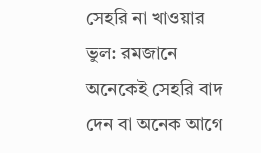সেহরি না খাওয়ার ভুল: রমজানে অনেকেই সেহরি বাদ দেন বা অনেক আগে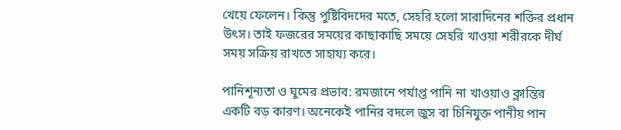খেয়ে ফেলেন। কিন্তু পুষ্টিবিদদের মতে, সেহরি হলো সারাদিনের শক্তির প্রধান উৎস। তাই ফজরের সময়ের কাছাকাছি সময়ে সেহরি খাওয়া শরীরকে দীর্ঘ সময় সক্রিয় রাখতে সাহায্য করে।

পানিশূন্যতা ও ঘুমের প্রভাব: রমজানে পর্যাপ্ত পানি না খাওয়াও ক্লান্তির একটি বড় কারণ। অনেকেই পানির বদলে জুস বা চিনিযুক্ত পানীয় পান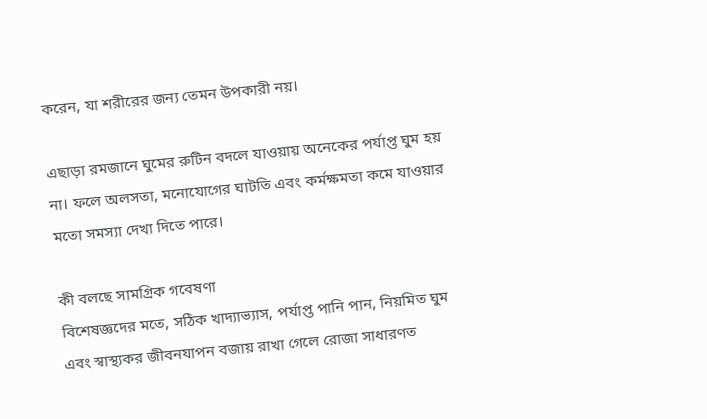করেন, যা শরীরের জন্য তেমন উপকারী নয়।

এছাড়া রমজানে ঘুমের রুটিন বদলে যাওয়ায় অনেকের পর্যাপ্ত ঘুম হয় না। ফলে অলসতা, মনোযোগের ঘাটতি এবং কর্মক্ষমতা কমে যাওয়ার মতো সমস্যা দেখা দিতে পারে।

কী বলছে সামগ্রিক গবেষণা
বিশেষজ্ঞদের মতে, সঠিক খাদ্যাভ্যাস, পর্যাপ্ত পানি পান, নিয়মিত ঘুম এবং স্বাস্থ্যকর জীবনযাপন বজায় রাখা গেলে রোজা সাধারণত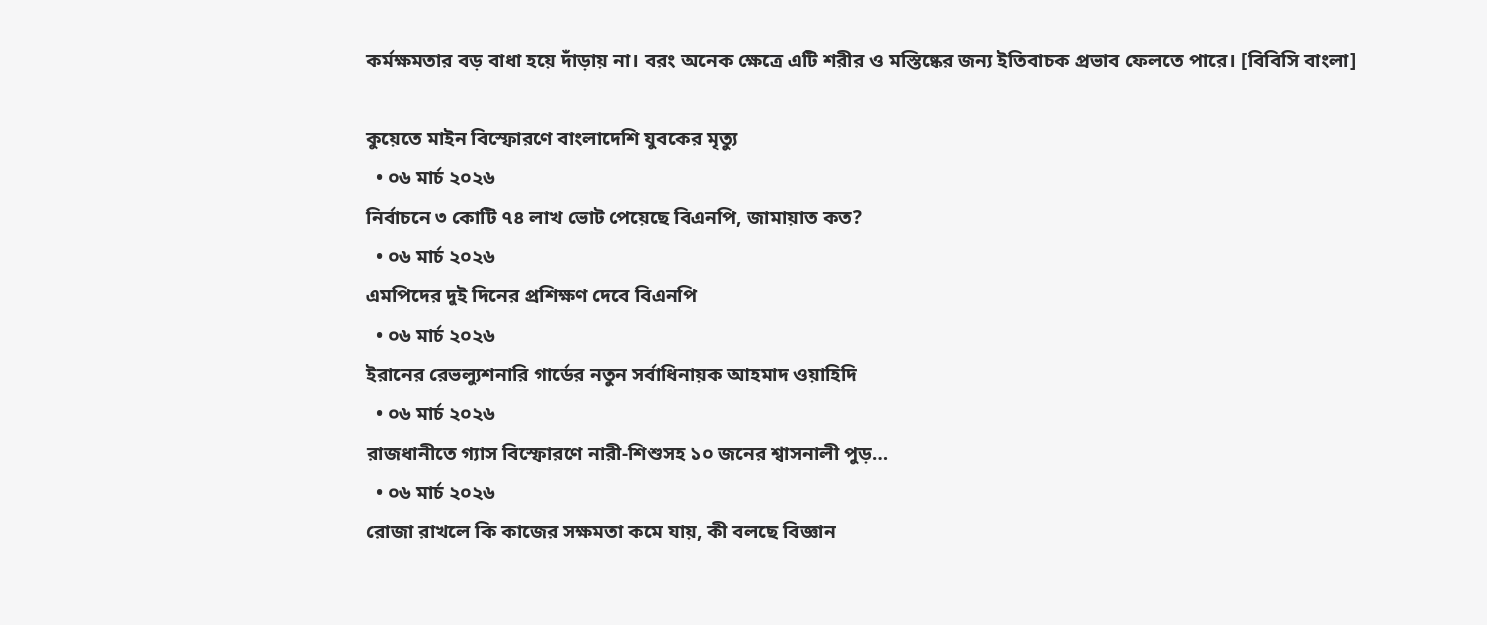কর্মক্ষমতার বড় বাধা হয়ে দাঁড়ায় না। বরং অনেক ক্ষেত্রে এটি শরীর ও মস্তিষ্কের জন্য ইতিবাচক প্রভাব ফেলতে পারে। [বিবিসি বাংলা]

কুয়েতে মাইন বিস্ফোরণে বাংলাদেশি যুবকের মৃত্যু
  • ০৬ মার্চ ২০২৬
নির্বাচনে ৩ কোটি ৭৪ লাখ ভোট পেয়েছে বিএনপি, জামায়াত কত?
  • ০৬ মার্চ ২০২৬
এমপিদের দুই দিনের প্রশিক্ষণ দেবে বিএনপি
  • ০৬ মার্চ ২০২৬
ইরানের রেভল্যুশনারি গার্ডের নতুন সর্বাধিনায়ক আহমাদ ওয়াহিদি
  • ০৬ মার্চ ২০২৬
রাজধানীতে গ্যাস বিস্ফোরণে নারী-শিশুসহ ১০ জনের শ্বাসনালী পুড়…
  • ০৬ মার্চ ২০২৬
রোজা রাখলে কি কাজের সক্ষমতা কমে যায়, কী বলছে বিজ্ঞান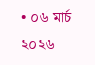• ০৬ মার্চ ২০২৬